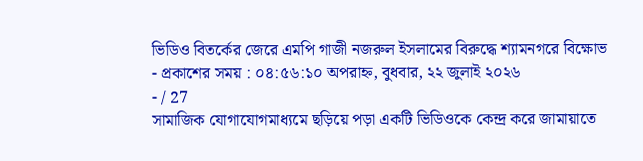ভিডিও বিতর্কের জেরে এমপি গাজী নজরুল ইসলামের বিরুদ্ধে শ্যামনগরে বিক্ষোভ
- প্রকাশের সময় : ০৪:৫৬:১০ অপরাহ্ন, বুধবার, ২২ জুলাই ২০২৬
- / 27
সামাজিক যোগাযোগমাধ্যমে ছড়িয়ে পড়া একটি ভিডিওকে কেন্দ্র করে জামায়াতে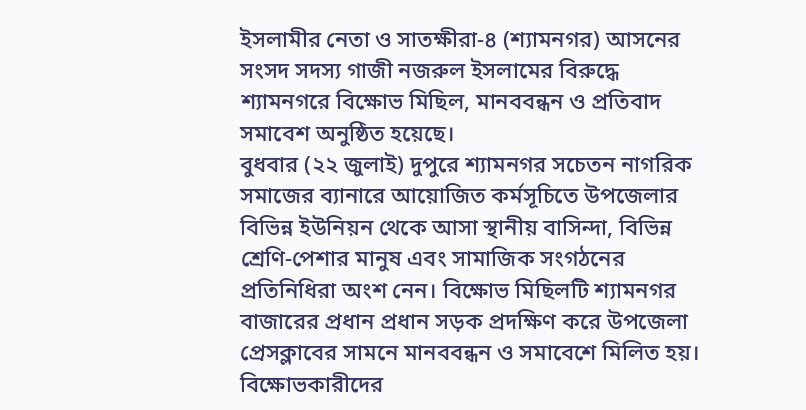ইসলামীর নেতা ও সাতক্ষীরা-৪ (শ্যামনগর) আসনের সংসদ সদস্য গাজী নজরুল ইসলামের বিরুদ্ধে শ্যামনগরে বিক্ষোভ মিছিল, মানববন্ধন ও প্রতিবাদ সমাবেশ অনুষ্ঠিত হয়েছে।
বুধবার (২২ জুলাই) দুপুরে শ্যামনগর সচেতন নাগরিক সমাজের ব্যানারে আয়োজিত কর্মসূচিতে উপজেলার বিভিন্ন ইউনিয়ন থেকে আসা স্থানীয় বাসিন্দা, বিভিন্ন শ্রেণি-পেশার মানুষ এবং সামাজিক সংগঠনের প্রতিনিধিরা অংশ নেন। বিক্ষোভ মিছিলটি শ্যামনগর বাজারের প্রধান প্রধান সড়ক প্রদক্ষিণ করে উপজেলা প্রেসক্লাবের সামনে মানববন্ধন ও সমাবেশে মিলিত হয়।
বিক্ষোভকারীদের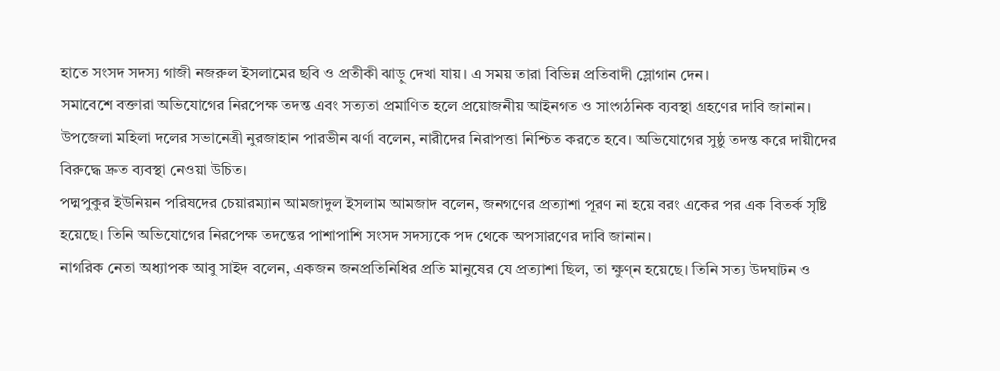হাতে সংসদ সদস্য গাজী নজরুল ইসলামের ছবি ও প্রতীকী ঝাড়ু দেখা যায়। এ সময় তারা বিভিন্ন প্রতিবাদী স্লোগান দেন।
সমাবেশে বক্তারা অভিযোগের নিরপেক্ষ তদন্ত এবং সত্যতা প্রমাণিত হলে প্রয়োজনীয় আইনগত ও সাংগঠনিক ব্যবস্থা গ্রহণের দাবি জানান।
উপজেলা মহিলা দলের সভানেত্রী নুরজাহান পারভীন ঝর্ণা বলেন, নারীদের নিরাপত্তা নিশ্চিত করতে হবে। অভিযোগের সুষ্ঠু তদন্ত করে দায়ীদের বিরুদ্ধে দ্রুত ব্যবস্থা নেওয়া উচিত।
পদ্মপুকুর ইউনিয়ন পরিষদের চেয়ারম্যান আমজাদুল ইসলাম আমজাদ বলেন, জনগণের প্রত্যাশা পূরণ না হয়ে বরং একের পর এক বিতর্ক সৃষ্টি হয়েছে। তিনি অভিযোগের নিরপেক্ষ তদন্তের পাশাপাশি সংসদ সদস্যকে পদ থেকে অপসারণের দাবি জানান।
নাগরিক নেতা অধ্যাপক আবু সাইদ বলেন, একজন জনপ্রতিনিধির প্রতি মানুষের যে প্রত্যাশা ছিল, তা ক্ষুণ্ন হয়েছে। তিনি সত্য উদঘাটন ও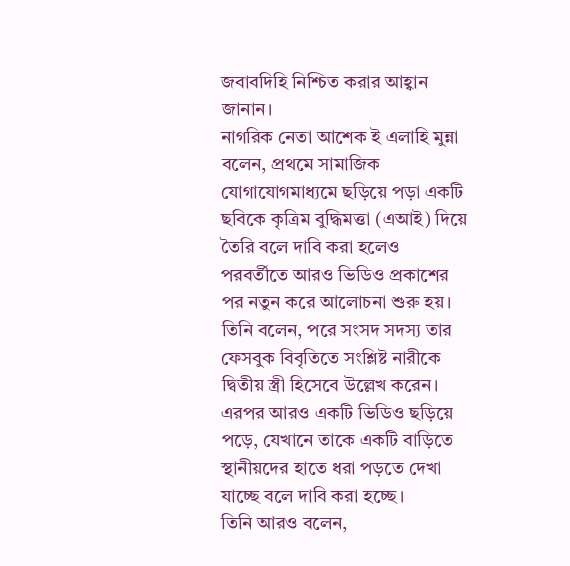জবাবদিহি নিশ্চিত করার আহ্বান জানান।
নাগরিক নেতা আশেক ই এলাহি মুন্না বলেন, প্রথমে সামাজিক যোগাযোগমাধ্যমে ছড়িয়ে পড়া একটি ছবিকে কৃত্রিম বুদ্ধিমত্তা (এআই) দিয়ে তৈরি বলে দাবি করা হলেও পরবর্তীতে আরও ভিডিও প্রকাশের পর নতুন করে আলোচনা শুরু হয়। তিনি বলেন, পরে সংসদ সদস্য তার ফেসবুক বিবৃতিতে সংশ্লিষ্ট নারীকে দ্বিতীয় স্ত্রী হিসেবে উল্লেখ করেন। এরপর আরও একটি ভিডিও ছড়িয়ে পড়ে, যেখানে তাকে একটি বাড়িতে স্থানীয়দের হাতে ধরা পড়তে দেখা যাচ্ছে বলে দাবি করা হচ্ছে।
তিনি আরও বলেন,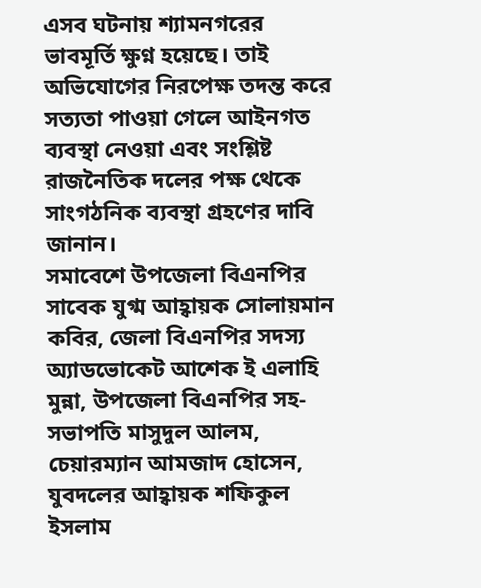এসব ঘটনায় শ্যামনগরের ভাবমূর্তি ক্ষুণ্ন হয়েছে। তাই অভিযোগের নিরপেক্ষ তদন্ত করে সত্যতা পাওয়া গেলে আইনগত ব্যবস্থা নেওয়া এবং সংশ্লিষ্ট রাজনৈতিক দলের পক্ষ থেকে সাংগঠনিক ব্যবস্থা গ্রহণের দাবি জানান।
সমাবেশে উপজেলা বিএনপির সাবেক যুগ্ম আহ্বায়ক সোলায়মান কবির, জেলা বিএনপির সদস্য অ্যাডভোকেট আশেক ই এলাহি মুন্না, উপজেলা বিএনপির সহ-সভাপতি মাসুদুল আলম, চেয়ারম্যান আমজাদ হোসেন, যুবদলের আহ্বায়ক শফিকুল ইসলাম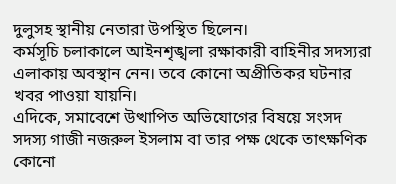দুলুসহ স্থানীয় নেতারা উপস্থিত ছিলেন।
কর্মসূচি চলাকালে আইনশৃঙ্খলা রক্ষাকারী বাহিনীর সদস্যরা এলাকায় অবস্থান নেন। তবে কোনো অপ্রীতিকর ঘটনার খবর পাওয়া যায়নি।
এদিকে, সমাবেশে উত্থাপিত অভিযোগের বিষয়ে সংসদ সদস্য গাজী নজরুল ইসলাম বা তার পক্ষ থেকে তাৎক্ষণিক কোনো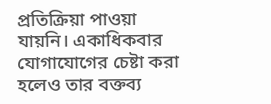প্রতিক্রিয়া পাওয়া যায়নি। একাধিকবার যোগাযোগের চেষ্টা করা হলেও তার বক্তব্য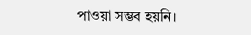পাওয়া সম্ভব হয়নি।